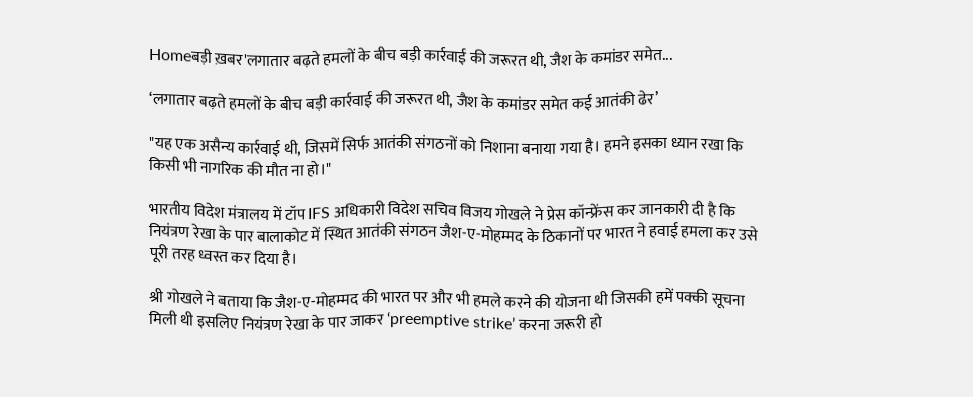Homeबड़ी ख़बर'लगातार बढ़ते हमलों के बीच बड़ी कार्रवाई की जरूरत थी, जैश के कमांडर समेत...

‘लगातार बढ़ते हमलों के बीच बड़ी कार्रवाई की जरूरत थी, जैश के कमांडर समेत कई आतंकी ढेर’

"यह एक असैन्य कार्रवाई थी, जिसमें सिर्फ आतंकी संगठनों को निशाना बनाया गया है। हमने इसका ध्यान रखा कि किसी भी नागरिक की मौत ना हो।"

भारतीय विदेश मंत्रालय में टॉप IFS अधिकारी विदेश सचिव विजय गोखले ने प्रेस कॉन्फ्रेंस कर जानकारी दी है कि नियंत्रण रेखा के पार बालाकोट में स्थित आतंकी संगठन जैश-ए-मोहम्मद के ठिकानों पर भारत ने हवाई हमला कर उसे पूरी तरह ध्वस्त कर दिया है।

श्री गोखले ने बताया कि जैश-ए-मोहम्मद की भारत पर और भी हमले करने की योजना थी जिसकी हमें पक्की सूचना मिली थी इसलिए नियंत्रण रेखा के पार जाकर ‘preemptive strike’ करना जरूरी हो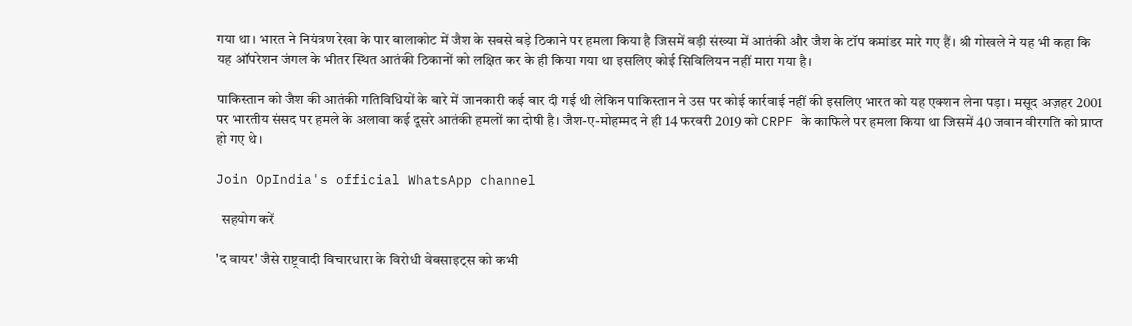गया था। भारत ने नियंत्रण रेखा के पार बालाकोट में जैश के सबसे बड़े ठिकाने पर हमला किया है जिसमें बड़ी संख्या में आतंकी और जैश के टॉप कमांडर मारे गए हैं। श्री गोखले ने यह भी कहा कि यह ऑपरेशन जंगल के भीतर स्थित आतंकी ठिकानों को लक्षित कर के ही किया गया था इसलिए कोई सिविलियन नहीं मारा गया है।

पाकिस्तान को जैश की आतंकी गतिविधियों के बारे में जानकारी कई बार दी गई थी लेकिन पाकिस्तान ने उस पर कोई कार्रवाई नहीं की इसलिए भारत को यह एक्शन लेना पड़ा। मसूद अज़हर 2001 पर भारतीय संसद पर हमले के अलावा कई दूसरे आतंकी हमलों का दोषी है। जैश-ए-मोहम्मद ने ही 14 फरवरी 2019 को CRPF के काफिले पर हमला किया था जिसमें 40 जवान वीरगति को प्राप्त हो गए थे।

Join OpIndia's official WhatsApp channel

  सहयोग करें

'द वायर' जैसे राष्ट्रवादी विचारधारा के विरोधी वेबसाइट्स को कभी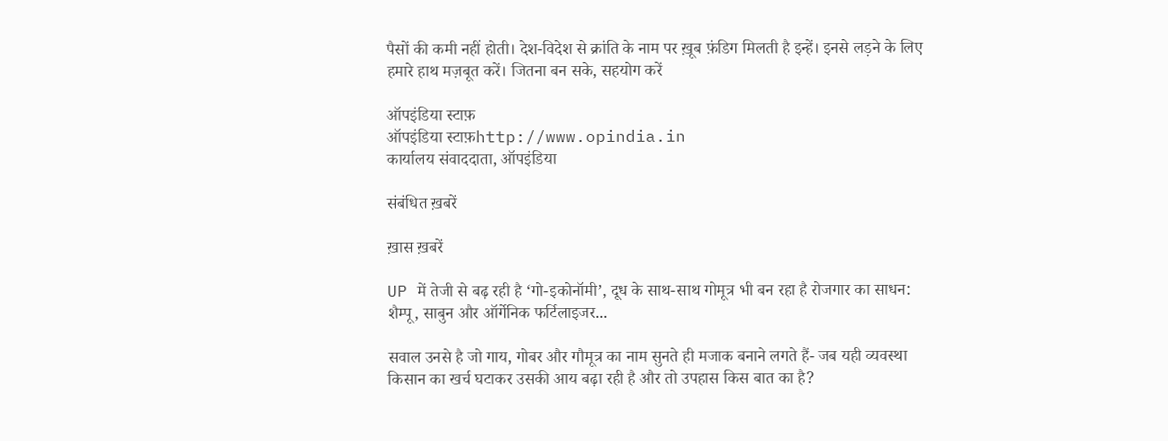पैसों की कमी नहीं होती। देश-विदेश से क्रांति के नाम पर ख़ूब फ़ंडिग मिलती है इन्हें। इनसे लड़ने के लिए हमारे हाथ मज़बूत करें। जितना बन सके, सहयोग करें

ऑपइंडिया स्टाफ़
ऑपइंडिया स्टाफ़http://www.opindia.in
कार्यालय संवाददाता, ऑपइंडिया

संबंधित ख़बरें

ख़ास ख़बरें

UP में तेजी से बढ़ रही है ‘गो-इकोनॉमी’, दूध के साथ-साथ गोमूत्र भी बन रहा है रोजगार का साधन: शैम्पू, साबुन और ऑर्गेनिक फर्टिलाइजर...

सवाल उनसे है जो गाय, गोबर और गौमूत्र का नाम सुनते ही मजाक बनाने लगते हैं- जब यही व्यवस्था किसान का खर्च घटाकर उसकी आय बढ़ा रही है और तो उपहास किस बात का है?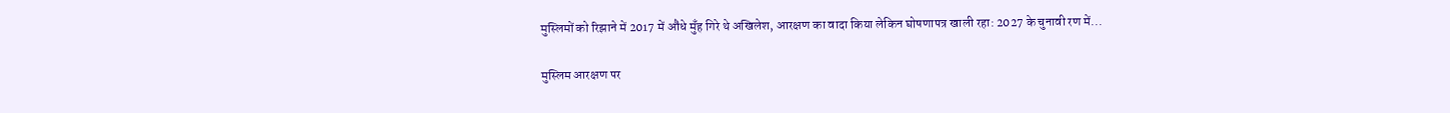मुस्लिमों को रिझाने में 2017 में औंधे मुँह गिरे थे अखिलेश, आरक्षण का वादा किया लेकिन घोषणापत्र खाली रहा: 2027 के चुनावी रण में...

मुस्लिम आरक्षण पर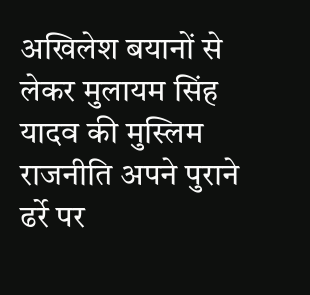अखिलेश बयानों से लेकर मुलायम सिंह यादव की मुस्लिम राजनीति अपने पुराने ढर्रे पर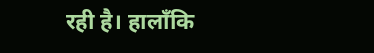रही है। हालाँकि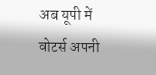अब यूपी में वोटर्स अपनी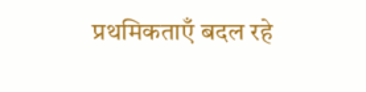प्रथमिकताएँ बदल रहे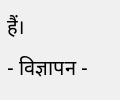हैं।
- विज्ञापन -